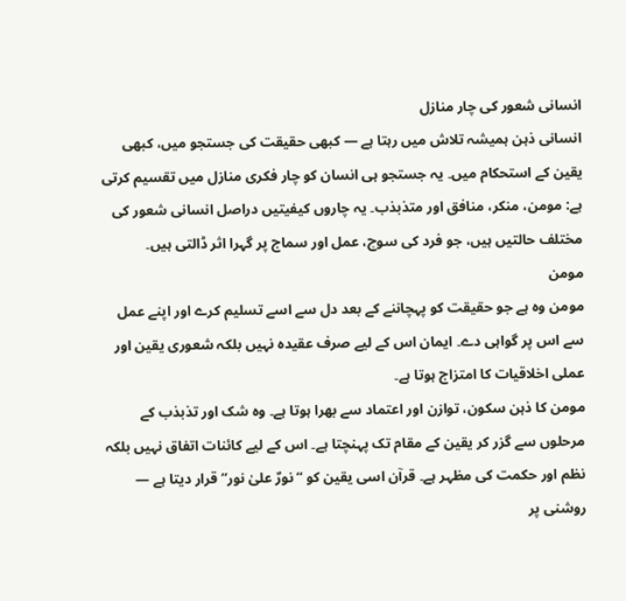انسانی شعور کی چار منازل
انسانی ذہن ہمیشہ تلاش میں رہتا ہے — کبھی حقیقت کی جستجو میں، کبھی یقین کے استحکام میں۔ یہ جستجو ہی انسان کو چار فکری منازل میں تقسیم کرتی ہے: مومن، منکر، منافق اور متذبذب۔ یہ چاروں کیفیتیں دراصل انسانی شعور کی مختلف حالتیں ہیں، جو فرد کی سوچ، عمل اور سماج پر گہرا اثر ڈالتی ہیں۔
مومن
مومن وہ ہے جو حقیقت کو پہچاننے کے بعد دل سے اسے تسلیم کرے اور اپنے عمل سے اس پر گواہی دے۔ ایمان اس کے لیے صرف عقیدہ نہیں بلکہ شعوری یقین اور عملی اخلاقیات کا امتزاج ہوتا ہے۔
مومن کا ذہن سکون، توازن اور اعتماد سے بھرا ہوتا ہے۔ وہ شک اور تذبذب کے مرحلوں سے گزر کر یقین کے مقام تک پہنچتا ہے۔ اس کے لیے کائنات اتفاق نہیں بلکہ نظم اور حکمت کی مظہر ہے۔ قرآن اسی یقین کو “نورٌ علیٰ نور” قرار دیتا ہے — روشنی پر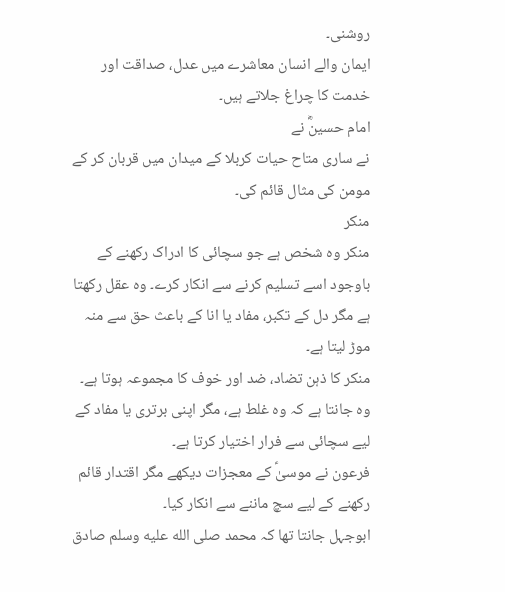روشنی۔
ایمان والے انسان معاشرے میں عدل، صداقت اور خدمت کا چراغ جلاتے ہیں۔
امام حسینؓ نے
نے ساری متاح حیات کربلا کے میدان میں قربان کر کے مومن کی مثال قائم کی۔
منکر
منکر وہ شخص ہے جو سچائی کا ادراک رکھنے کے باوجود اسے تسلیم کرنے سے انکار کرے۔ وہ عقل رکھتا ہے مگر دل کے تکبر، مفاد یا انا کے باعث حق سے منہ موڑ لیتا ہے۔
منکر کا ذہن تضاد، ضد اور خوف کا مجموعہ ہوتا ہے۔ وہ جانتا ہے کہ وہ غلط ہے، مگر اپنی برتری یا مفاد کے لیے سچائی سے فرار اختیار کرتا ہے۔
فرعون نے موسیٰؑ کے معجزات دیکھے مگر اقتدار قائم رکھنے کے لیے سچ ماننے سے انکار کیا۔
ابوجہل جانتا تھا کہ محمد صلى الله عليه وسلم صادق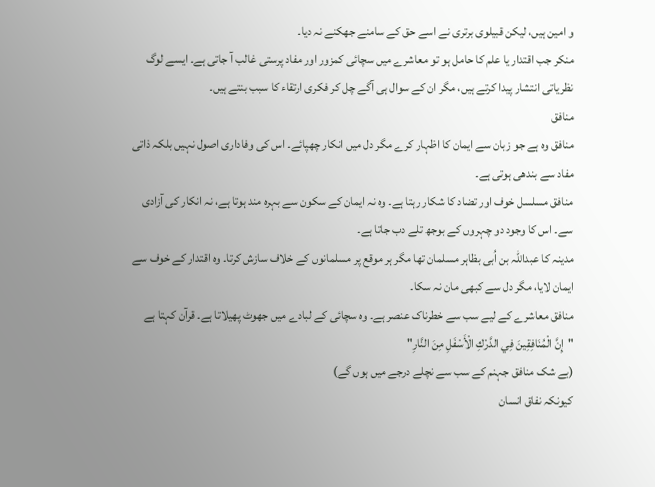و امین ہیں، لیکن قبیلوی برتری نے اسے حق کے سامنے جھکنے نہ دیا۔
منکر جب اقتدار یا علم کا حامل ہو تو معاشرے میں سچائی کمزور اور مفاد پرستی غالب آ جاتی ہے۔ ایسے لوگ نظریاتی انتشار پیدا کرتے ہیں، مگر ان کے سوال ہی آگے چل کر فکری ارتقاء کا سبب بنتے ہیں۔
منافق
منافق وہ ہے جو زبان سے ایمان کا اظہار کرے مگر دل میں انکار چھپائے۔ اس کی وفاداری اصول نہیں بلکہ ذاتی مفاد سے بندھی ہوتی ہے۔
منافق مسلسل خوف اور تضاد کا شکار رہتا ہے۔ وہ نہ ایمان کے سکون سے بہرہ مند ہوتا ہے، نہ انکار کی آزادی سے۔ اس کا وجود دو چہروں کے بوجھ تلے دب جاتا ہے۔
مدینہ کا عبداللہ بن اُبی بظاہر مسلمان تھا مگر ہر موقع پر مسلمانوں کے خلاف سازش کرتا۔ وہ اقتدار کے خوف سے ایمان لایا، مگر دل سے کبھی مان نہ سکا۔
منافق معاشرے کے لیے سب سے خطرناک عنصر ہے۔ وہ سچائی کے لبادے میں جھوٹ پھیلاتا ہے۔ قرآن کہتا ہے
"إِنَّ الْمُنَافِقِينَ فِي الدَّرْكِ الْأَسْفَلِ مِنَ النَّارِ"
(بے شک منافق جہنم کے سب سے نچلے درجے میں ہوں گے)
کیونکہ نفاق انسان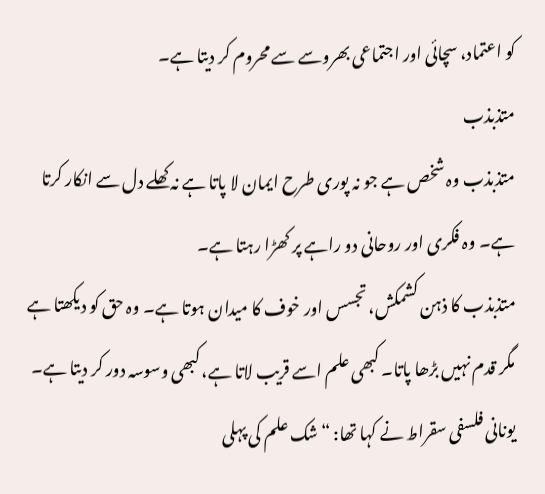کو اعتماد، سچائی اور اجتماعی بھروسے سے محروم کر دیتا ہے۔
متذبذب
متذبذب وہ شخص ہے جو نہ پوری طرح ایمان لا پاتا ہے نہ کھلے دل سے انکار کرتا ہے۔ وہ فکری اور روحانی دو راہے پر کھڑا رہتا ہے۔
متذبذب کا ذہن کشمکش، تجسس اور خوف کا میدان ہوتا ہے۔ وہ حق کو دیکھتا ہے مگر قدم نہیں بڑھا پاتا۔ کبھی علم اسے قریب لاتا ہے، کبھی وسوسہ دور کر دیتا ہے۔
یونانی فلسفی سقراط نے کہا تھا: “شک علم کی پہلی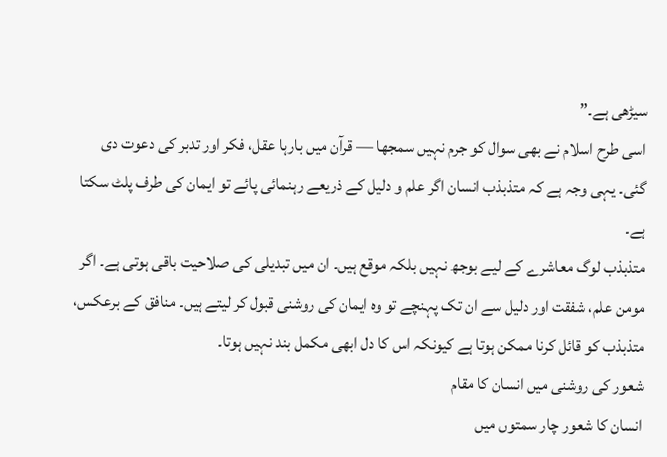سیڑھی ہے۔”
اسی طرح اسلام نے بھی سوال کو جرم نہیں سمجھا — قرآن میں بارہا عقل، فکر اور تدبر کی دعوت دی گئی۔ یہی وجہ ہے کہ متذبذب انسان اگر علم و دلیل کے ذریعے رہنمائی پائے تو ایمان کی طرف پلٹ سکتا ہے۔
متذبذب لوگ معاشرے کے لیے بوجھ نہیں بلکہ موقع ہیں۔ ان میں تبدیلی کی صلاحیت باقی ہوتی ہے۔ اگر مومن علم، شفقت اور دلیل سے ان تک پہنچے تو وہ ایمان کی روشنی قبول کر لیتے ہیں۔ منافق کے برعکس، متذبذب کو قائل کرنا ممکن ہوتا ہے کیونکہ اس کا دل ابھی مکمل بند نہیں ہوتا۔
شعور کی روشنی میں انسان کا مقام
انسان کا شعور چار سمتوں میں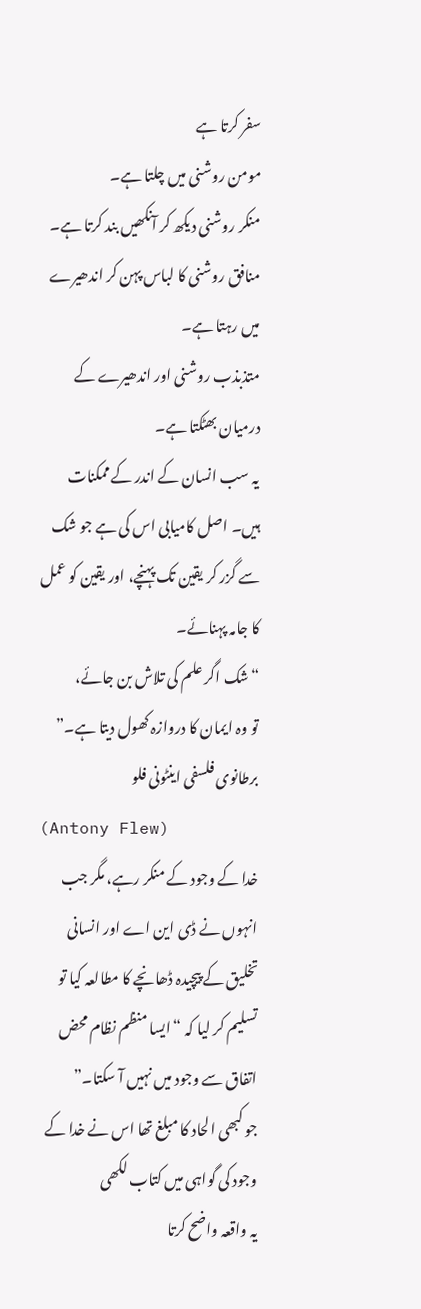سفر کرتا ہے
مومن روشنی میں چلتا ہے۔
منکر روشنی دیکھ کر آنکھیں بند کرتا ہے۔
منافق روشنی کا لباس پہن کر اندھیرے میں رہتا ہے۔
متذبذب روشنی اور اندھیرے کے درمیان بھٹکتا ہے۔
یہ سب انسان کے اندر کے ممکنات ہیں۔ اصل کامیابی اس کی ہے جو شک سے گزر کر یقین تک پہنچے، اور یقین کو عمل کا جامہ پہنائے۔
“شک اگر علم کی تلاش بن جائے،
تو وہ ایمان کا دروازہ کھول دیتا ہے۔”
برطانوی فلسفی اینٹونی فلو
(Antony Flew)
خدا کے وجود کے منکر رہے، مگر جب انہوں نے ڈی این اے اور انسانی تخلیق کے پیچیدہ ڈھانچے کا مطالعہ کیا تو تسلیم کر لیا کہ “ایسا منظم نظام محض اتفاق سے وجود میں نہیں آ سکتا۔”
جو کبھی الحاد کا مبلغ تھا اس نے خدا کے وجود کی گواہی میں کتاب لکھی
یہ واقعہ واضح کرتا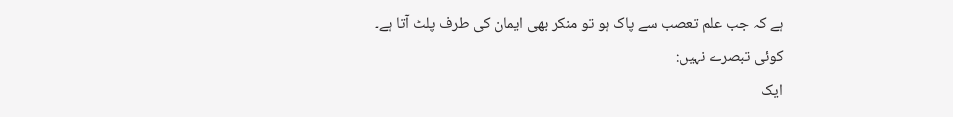ہے کہ جب علم تعصب سے پاک ہو تو منکر بھی ایمان کی طرف پلٹ آتا ہے۔
کوئی تبصرے نہیں:
ایک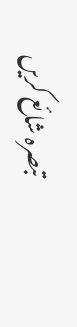تبصرہ شائع کریں